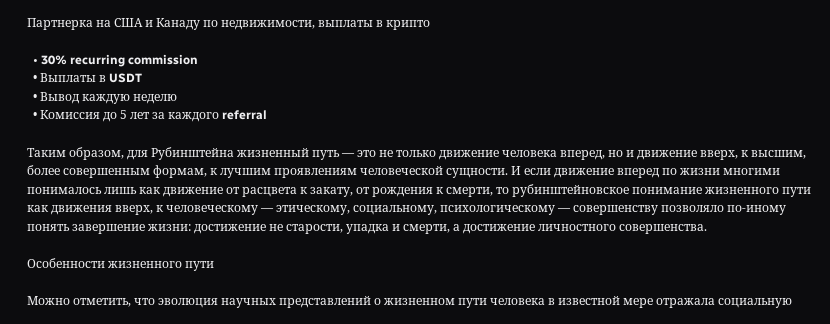Партнерка на США и Канаду по недвижимости, выплаты в крипто

  • 30% recurring commission
  • Выплаты в USDT
  • Вывод каждую неделю
  • Комиссия до 5 лет за каждого referral

Таким образом, для Рубинштейна жизненный путь — это не только движение человека вперед, но и движение вверх, к высшим, более совершенным формам, к лучшим проявлениям человеческой сущности. И если движение вперед по жизни многими понималось лишь как движение от расцвета к закату, от рождения к смерти, то рубинштейновское понимание жизненного пути как движения вверх, к человеческому — этическому, социальному, психологическому — совершенству позволяло по-иному понять завершение жизни: достижение не старости, упадка и смерти, а достижение личностного совершенства.

Особенности жизненного пути

Можно отметить, что эволюция научных представлений о жизненном пути человека в известной мере отражала социальную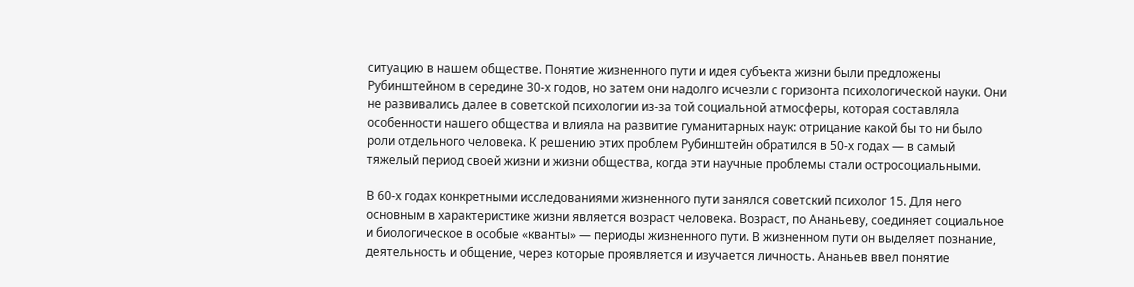ситуацию в нашем обществе. Понятие жизненного пути и идея субъекта жизни были предложены Рубинштейном в середине 30-х годов, но затем они надолго исчезли с горизонта психологической науки. Они не развивались далее в советской психологии из-за той социальной атмосферы, которая составляла особенности нашего общества и влияла на развитие гуманитарных наук: отрицание какой бы то ни было роли отдельного человека. К решению этих проблем Рубинштейн обратился в 50-х годах — в самый тяжелый период своей жизни и жизни общества, когда эти научные проблемы стали остросоциальными.

В 60-х годах конкретными исследованиями жизненного пути занялся советский психолог 15. Для него основным в характеристике жизни является возраст человека. Возраст, по Ананьеву, соединяет социальное и биологическое в особые «кванты» — периоды жизненного пути. В жизненном пути он выделяет познание, деятельность и общение, через которые проявляется и изучается личность. Ананьев ввел понятие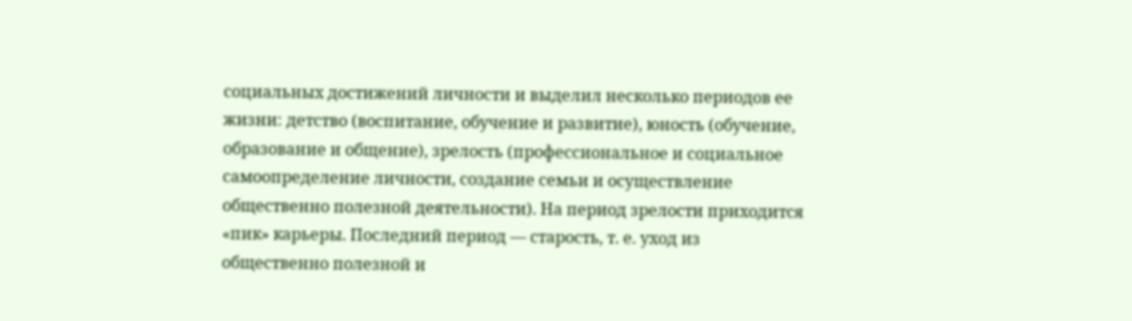социальных достижений личности и выделил несколько периодов ее жизни: детство (воспитание, обучение и развитие), юность (обучение, образование и общение), зрелость (профессиональное и социальное самоопределение личности, создание семьи и осуществление общественно полезной деятельности). На период зрелости приходится «пик» карьеры. Последний период — старость, т. е. уход из общественно полезной и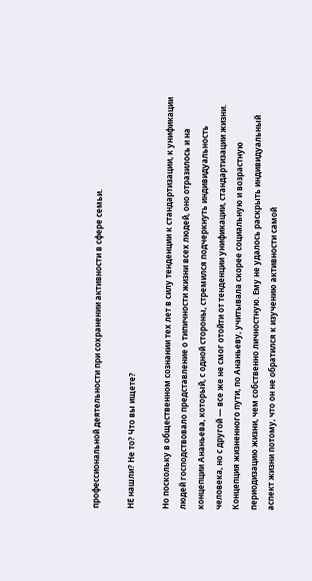профессиональной деятельности при сохранении активности в сфере семьи.

НЕ нашли? Не то? Что вы ищете?

Но поскольку в общественном сознании тех лет в силу тенденции к стандартизации, к унификации людей господствовало представление о типичности жизни всех людей, оно отразилось и на концепции Ананьева, который, с одной стороны, стремился подчеркнуть индивидуальность человека, но с другой — все же не смог отойти от тенденции унификации, стандартизации жизни. Концепция жизненного пути, по Ананьеву, учитывала скорее социальную и возрастную периодизацию жизни, чем собственно личностную. Ему не удалось раскрыть индивидуальный аспект жизни потому, что он не обратился к изучению активности самой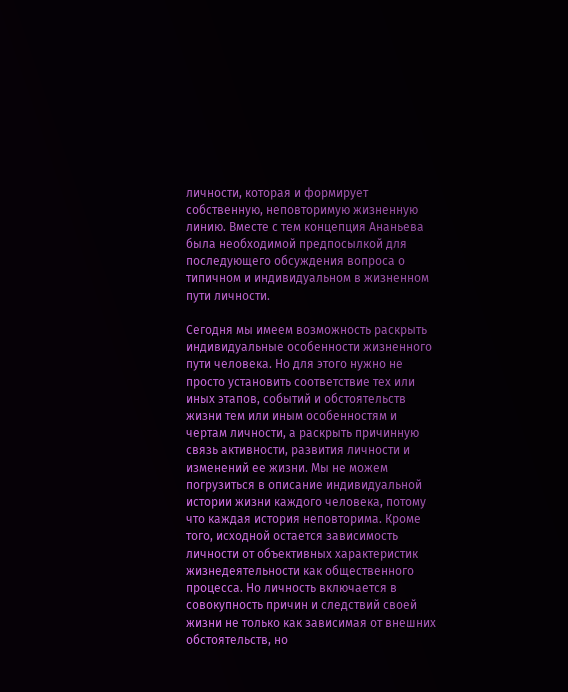личности, которая и формирует собственную, неповторимую жизненную линию. Вместе с тем концепция Ананьева была необходимой предпосылкой для последующего обсуждения вопроса о типичном и индивидуальном в жизненном пути личности.

Сегодня мы имеем возможность раскрыть индивидуальные особенности жизненного пути человека. Но для этого нужно не просто установить соответствие тех или иных этапов, событий и обстоятельств жизни тем или иным особенностям и чертам личности, а раскрыть причинную связь активности, развития личности и изменений ее жизни. Мы не можем погрузиться в описание индивидуальной истории жизни каждого человека, потому что каждая история неповторима. Кроме того, исходной остается зависимость личности от объективных характеристик жизнедеятельности как общественного процесса. Но личность включается в совокупность причин и следствий своей жизни не только как зависимая от внешних обстоятельств, но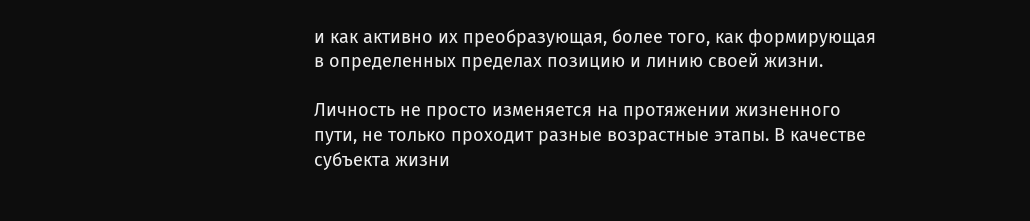и как активно их преобразующая, более того, как формирующая в определенных пределах позицию и линию своей жизни.

Личность не просто изменяется на протяжении жизненного пути, не только проходит разные возрастные этапы. В качестве субъекта жизни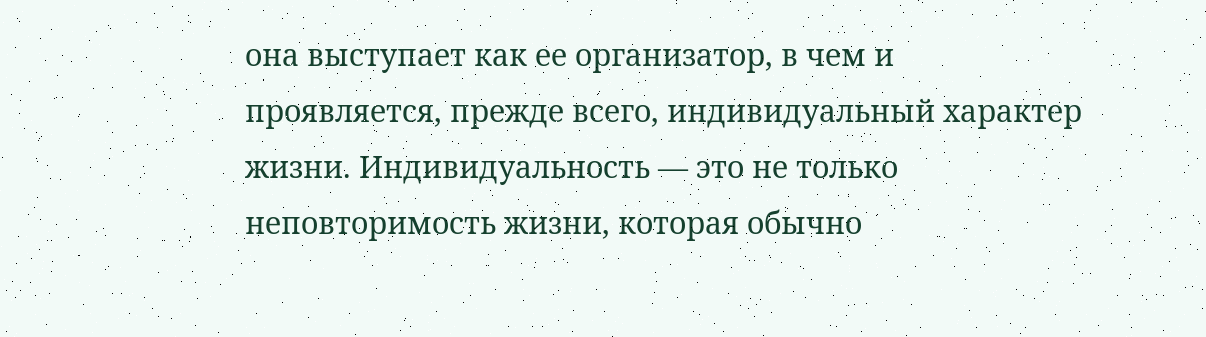она выступает как ее организатор, в чем и проявляется, прежде всего, индивидуальный характер жизни. Индивидуальность — это не только неповторимость жизни, которая обычно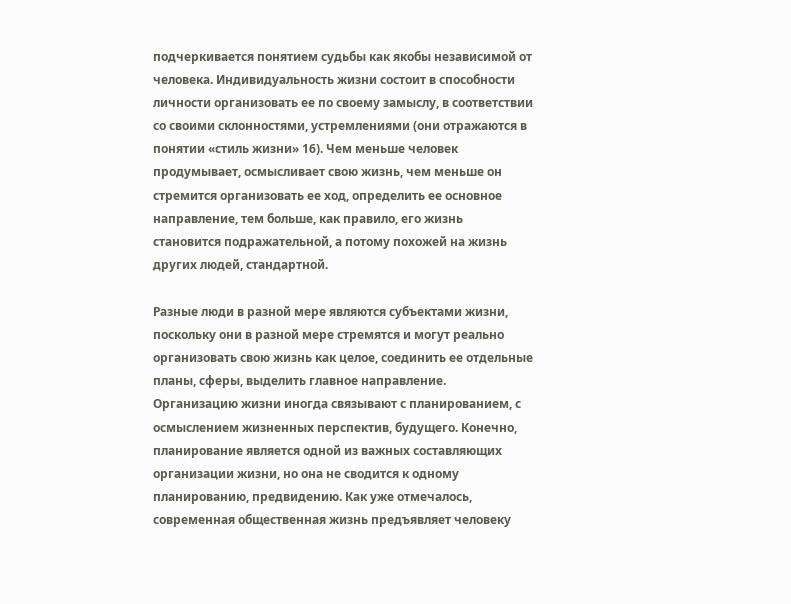подчеркивается понятием судьбы как якобы независимой от человека. Индивидуальность жизни состоит в способности личности организовать ее по своему замыслу, в соответствии со своими склонностями, устремлениями (они отражаются в понятии «стиль жизни» 16). Чем меньше человек продумывает, осмысливает свою жизнь, чем меньше он стремится организовать ее ход, определить ее основное направление, тем больше, как правило, его жизнь становится подражательной, а потому похожей на жизнь других людей, стандартной.

Разные люди в разной мере являются субъектами жизни, поскольку они в разной мере стремятся и могут реально организовать свою жизнь как целое, соединить ее отдельные планы, сферы, выделить главное направление. Организацию жизни иногда связывают с планированием, с осмыслением жизненных перспектив, будущего. Конечно, планирование является одной из важных составляющих организации жизни, но она не сводится к одному планированию, предвидению. Как уже отмечалось, современная общественная жизнь предъявляет человеку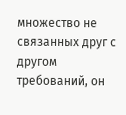множество не связанных друг с другом требований, он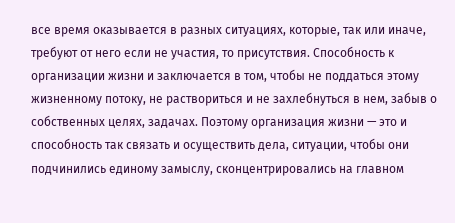все время оказывается в разных ситуациях, которые, так или иначе, требуют от него если не участия, то присутствия. Способность к организации жизни и заключается в том, чтобы не поддаться этому жизненному потоку, не раствориться и не захлебнуться в нем, забыв о собственных целях, задачах. Поэтому организация жизни — это и способность так связать и осуществить дела, ситуации, чтобы они подчинились единому замыслу, сконцентрировались на главном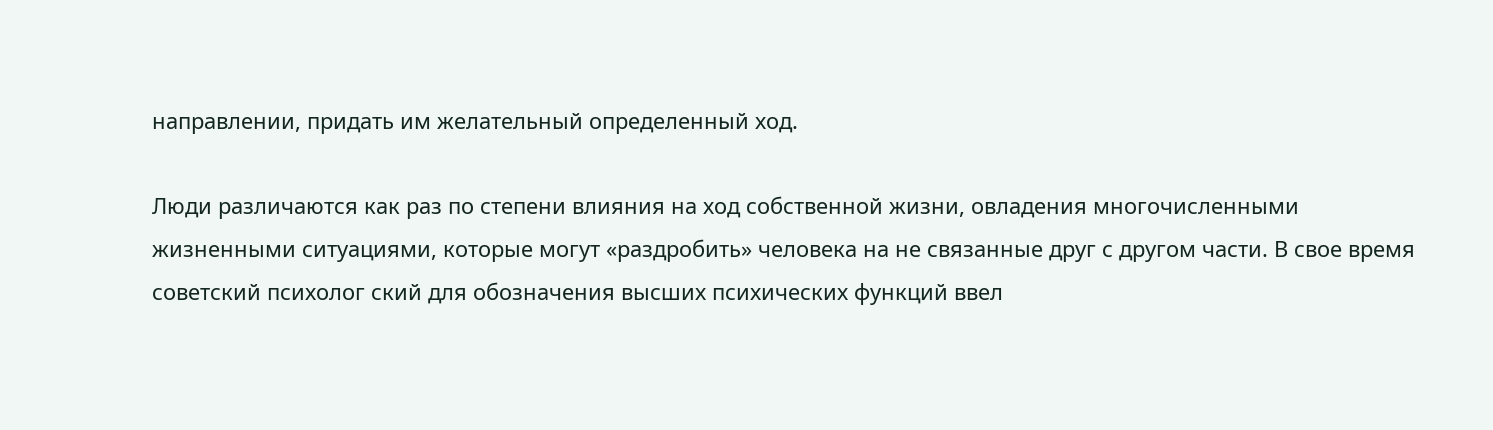направлении, придать им желательный определенный ход.

Люди различаются как раз по степени влияния на ход собственной жизни, овладения многочисленными жизненными ситуациями, которые могут «раздробить» человека на не связанные друг с другом части. В свое время советский психолог ский для обозначения высших психических функций ввел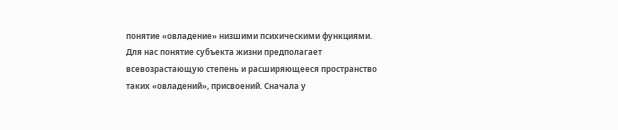понятие «овладение» низшими психическими функциями. Для нас понятие субъекта жизни предполагает всевозрастающую степень и расширяющееся пространство таких «овладений», присвоений. Сначала у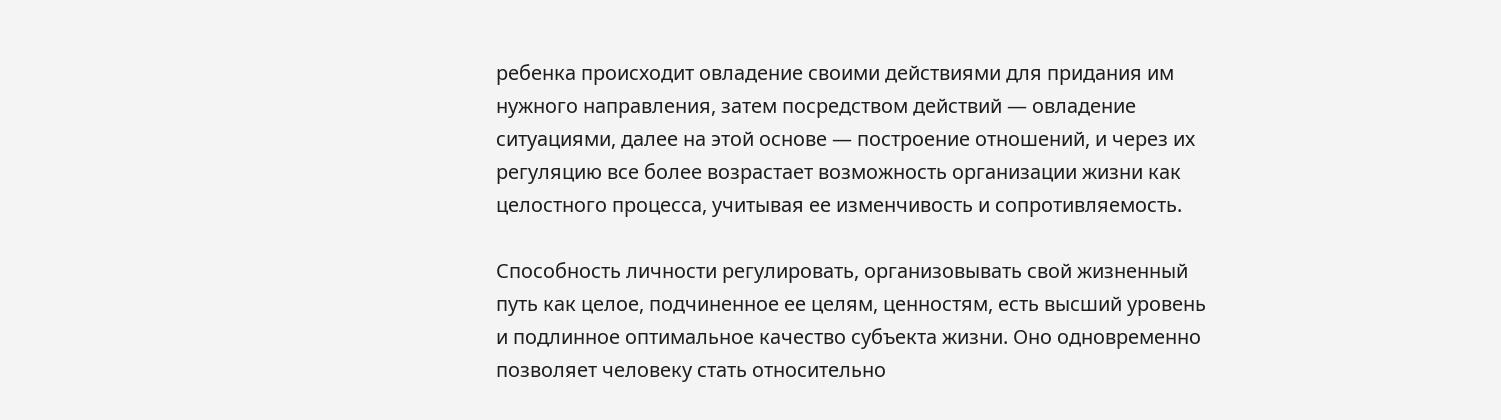ребенка происходит овладение своими действиями для придания им нужного направления, затем посредством действий — овладение ситуациями, далее на этой основе — построение отношений, и через их регуляцию все более возрастает возможность организации жизни как целостного процесса, учитывая ее изменчивость и сопротивляемость.

Способность личности регулировать, организовывать свой жизненный путь как целое, подчиненное ее целям, ценностям, есть высший уровень и подлинное оптимальное качество субъекта жизни. Оно одновременно позволяет человеку стать относительно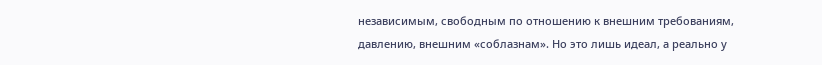независимым, свободным по отношению к внешним требованиям, давлению, внешним «соблазнам». Но это лишь идеал, а реально у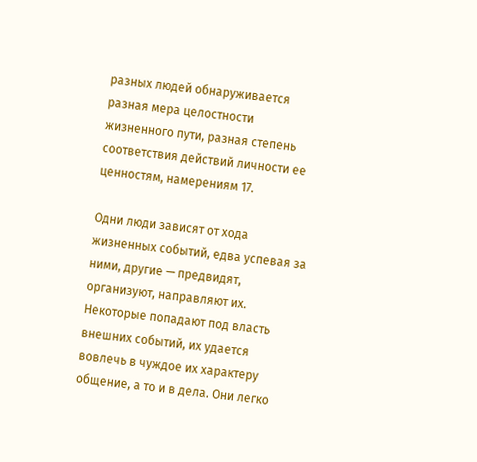разных людей обнаруживается разная мера целостности жизненного пути, разная степень соответствия действий личности ее ценностям, намерениям 17.

Одни люди зависят от хода жизненных событий, едва успевая за ними, другие — предвидят, организуют, направляют их. Некоторые попадают под власть внешних событий, их удается вовлечь в чуждое их характеру общение, а то и в дела. Они легко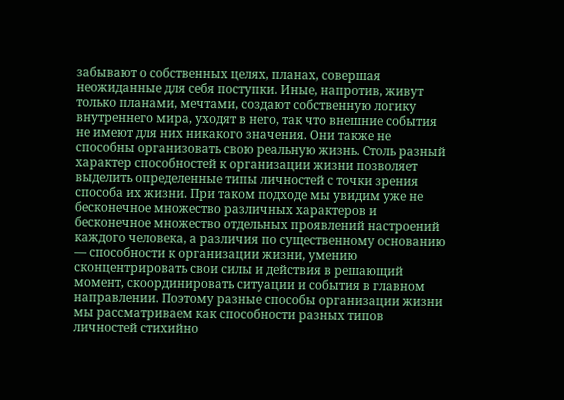забывают о собственных целях, планах, совершая неожиданные для себя поступки. Иные, напротив, живут только планами, мечтами, создают собственную логику внутреннего мира, уходят в него, так что внешние события не имеют для них никакого значения. Они также не способны организовать свою реальную жизнь. Столь разный характер способностей к организации жизни позволяет выделить определенные типы личностей с точки зрения способа их жизни. При таком подходе мы увидим уже не бесконечное множество различных характеров и бесконечное множество отдельных проявлений настроений каждого человека, а различия по существенному основанию — способности к организации жизни, умению сконцентрировать свои силы и действия в решающий момент, скоординировать ситуации и события в главном направлении. Поэтому разные способы организации жизни мы рассматриваем как способности разных типов личностей стихийно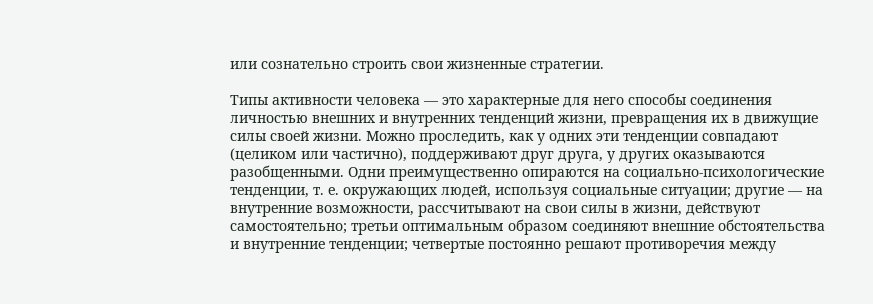или сознательно строить свои жизненные стратегии.

Типы активности человека — это характерные для него способы соединения личностью внешних и внутренних тенденций жизни, превращения их в движущие силы своей жизни. Можно проследить, как у одних эти тенденции совпадают (целиком или частично), поддерживают друг друга, у других оказываются разобщенными. Одни преимущественно опираются на социально-психологические тенденции, т. е. окружающих людей, используя социальные ситуации; другие — на внутренние возможности, рассчитывают на свои силы в жизни, действуют самостоятельно; третьи оптимальным образом соединяют внешние обстоятельства и внутренние тенденции; четвертые постоянно решают противоречия между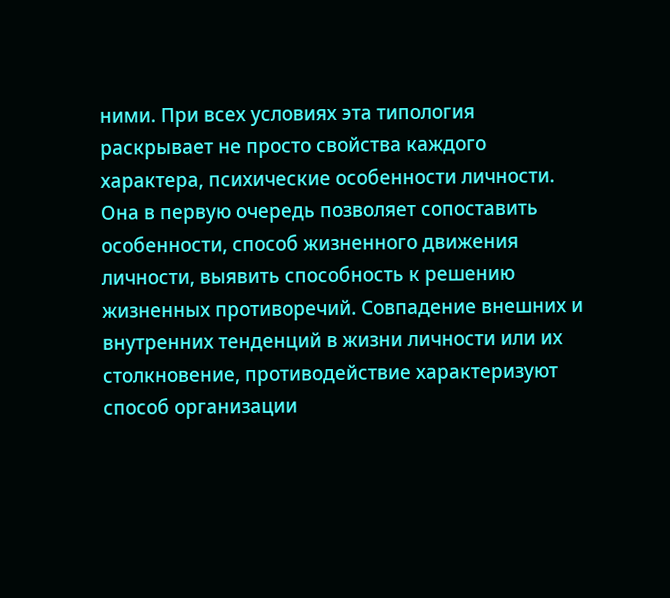ними. При всех условиях эта типология раскрывает не просто свойства каждого характера, психические особенности личности. Она в первую очередь позволяет сопоставить особенности, способ жизненного движения личности, выявить способность к решению жизненных противоречий. Совпадение внешних и внутренних тенденций в жизни личности или их столкновение, противодействие характеризуют способ организации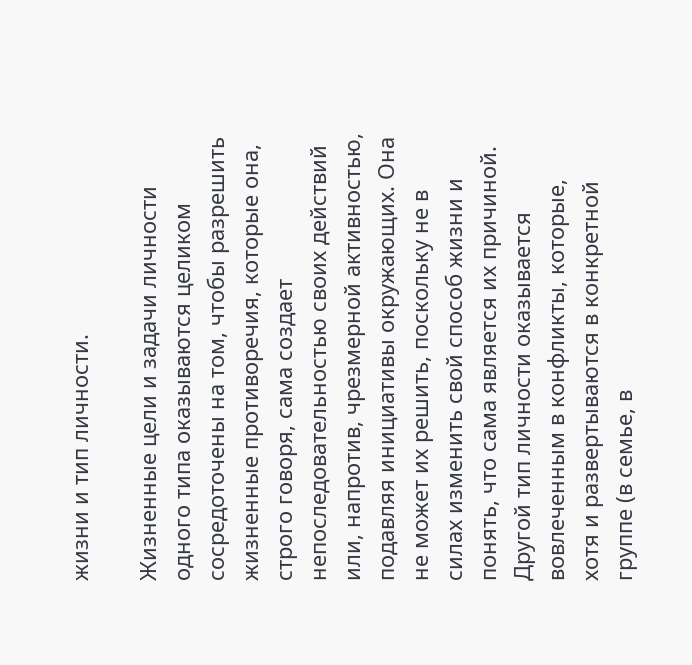жизни и тип личности.

Жизненные цели и задачи личности одного типа оказываются целиком сосредоточены на том, чтобы разрешить жизненные противоречия, которые она, строго говоря, сама создает непоследовательностью своих действий или, напротив, чрезмерной активностью, подавляя инициативы окружающих. Она не может их решить, поскольку не в силах изменить свой способ жизни и понять, что сама является их причиной. Другой тип личности оказывается вовлеченным в конфликты, которые, хотя и развертываются в конкретной группе (в семье, в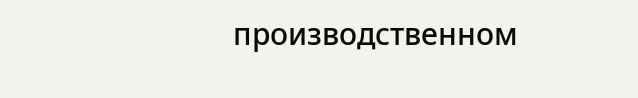производственном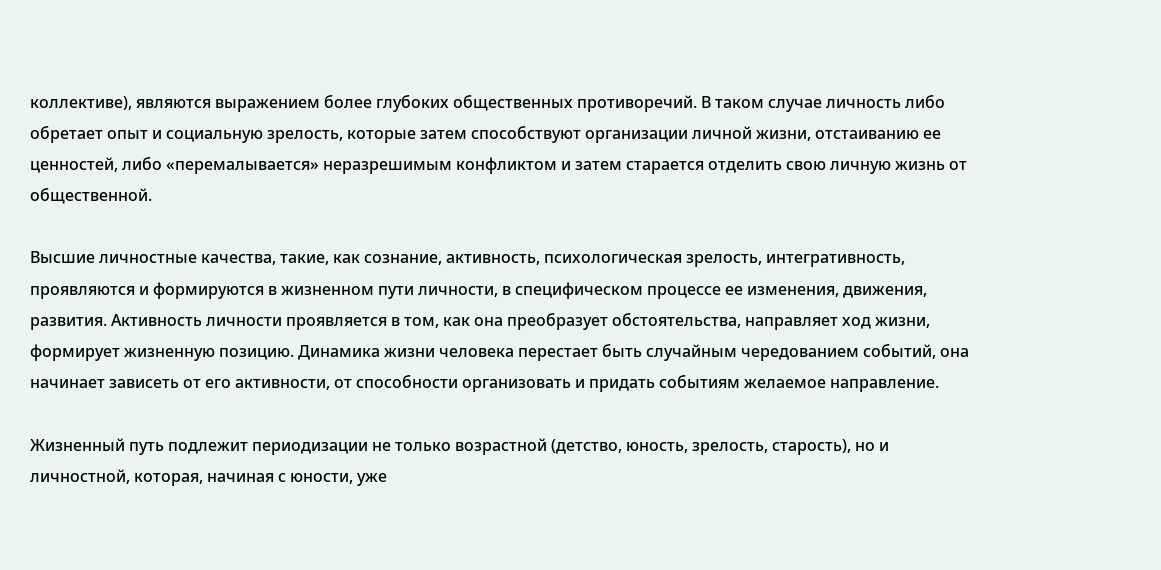коллективе), являются выражением более глубоких общественных противоречий. В таком случае личность либо обретает опыт и социальную зрелость, которые затем способствуют организации личной жизни, отстаиванию ее ценностей, либо «перемалывается» неразрешимым конфликтом и затем старается отделить свою личную жизнь от общественной.

Высшие личностные качества, такие, как сознание, активность, психологическая зрелость, интегративность, проявляются и формируются в жизненном пути личности, в специфическом процессе ее изменения, движения, развития. Активность личности проявляется в том, как она преобразует обстоятельства, направляет ход жизни, формирует жизненную позицию. Динамика жизни человека перестает быть случайным чередованием событий, она начинает зависеть от его активности, от способности организовать и придать событиям желаемое направление.

Жизненный путь подлежит периодизации не только возрастной (детство, юность, зрелость, старость), но и личностной, которая, начиная с юности, уже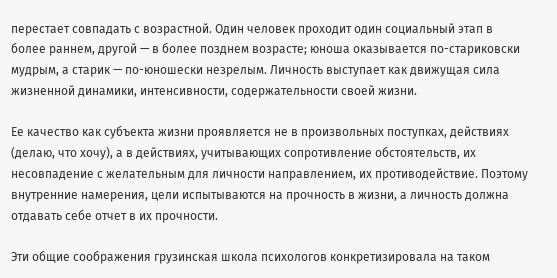перестает совпадать с возрастной. Один человек проходит один социальный этап в более раннем, другой — в более позднем возрасте; юноша оказывается по-стариковски мудрым, а старик — по-юношески незрелым. Личность выступает как движущая сила жизненной динамики, интенсивности, содержательности своей жизни.

Ее качество как субъекта жизни проявляется не в произвольных поступках, действиях (делаю, что хочу), а в действиях, учитывающих сопротивление обстоятельств, их несовпадение с желательным для личности направлением, их противодействие. Поэтому внутренние намерения, цели испытываются на прочность в жизни, а личность должна отдавать себе отчет в их прочности.

Эти общие соображения грузинская школа психологов конкретизировала на таком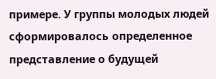примере. У группы молодых людей сформировалось определенное представление о будущей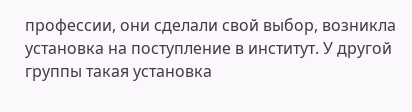профессии, они сделали свой выбор, возникла установка на поступление в институт. У другой группы такая установка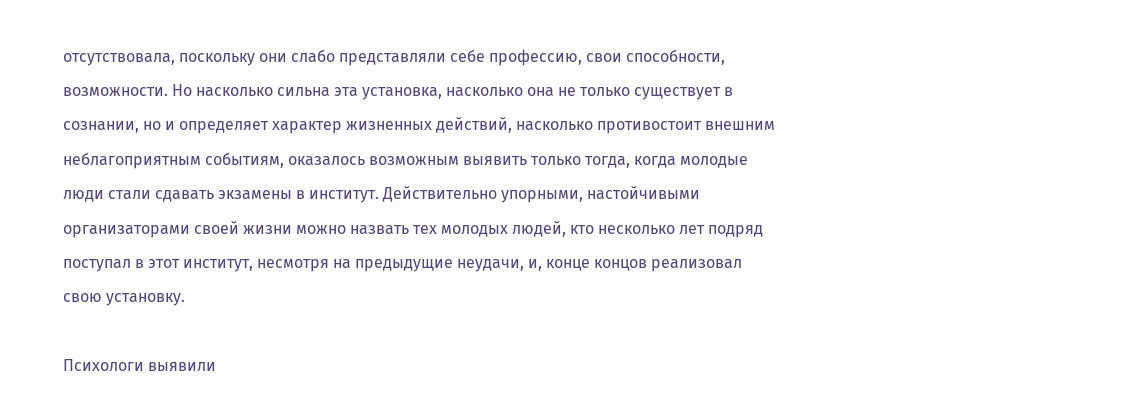отсутствовала, поскольку они слабо представляли себе профессию, свои способности, возможности. Но насколько сильна эта установка, насколько она не только существует в сознании, но и определяет характер жизненных действий, насколько противостоит внешним неблагоприятным событиям, оказалось возможным выявить только тогда, когда молодые люди стали сдавать экзамены в институт. Действительно упорными, настойчивыми организаторами своей жизни можно назвать тех молодых людей, кто несколько лет подряд поступал в этот институт, несмотря на предыдущие неудачи, и, конце концов реализовал свою установку.

Психологи выявили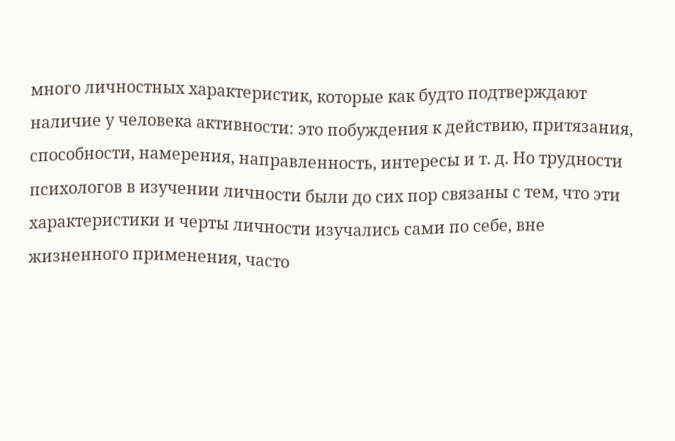много личностных характеристик, которые как будто подтверждают наличие у человека активности: это побуждения к действию, притязания, способности, намерения, направленность, интересы и т. д. Но трудности психологов в изучении личности были до сих пор связаны с тем, что эти характеристики и черты личности изучались сами по себе, вне жизненного применения, часто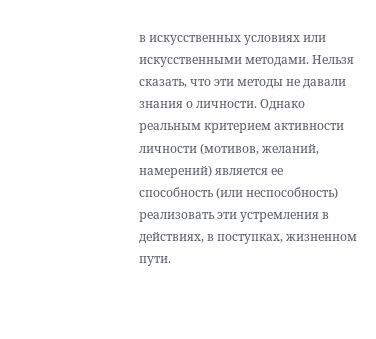в искусственных условиях или искусственными методами. Нельзя сказать, что эти методы не давали знания о личности. Однако реальным критерием активности личности (мотивов, желаний, намерений) является ее способность (или неспособность) реализовать эти устремления в действиях, в поступках, жизненном пути.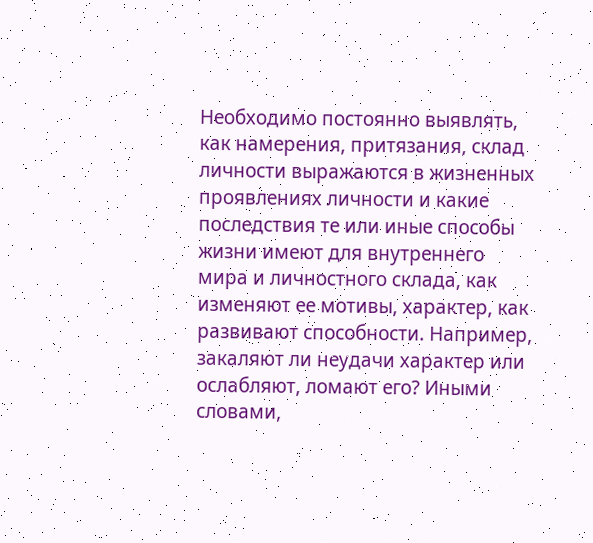Необходимо постоянно выявлять, как намерения, притязания, склад личности выражаются в жизненных проявлениях личности и какие последствия те или иные способы жизни имеют для внутреннего мира и личностного склада, как изменяют ее мотивы, характер, как развивают способности. Например, закаляют ли неудачи характер или ослабляют, ломают его? Иными словами,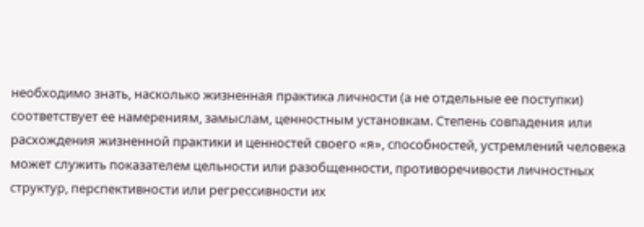необходимо знать, насколько жизненная практика личности (а не отдельные ее поступки) соответствует ее намерениям, замыслам, ценностным установкам. Степень совпадения или расхождения жизненной практики и ценностей своего «я», способностей, устремлений человека может служить показателем цельности или разобщенности, противоречивости личностных структур, перспективности или регрессивности их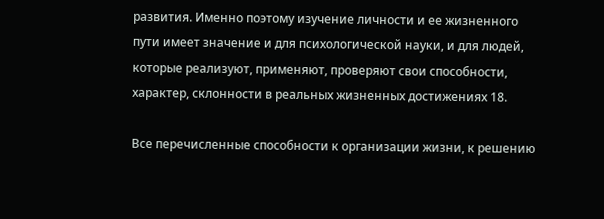развития. Именно поэтому изучение личности и ее жизненного пути имеет значение и для психологической науки, и для людей, которые реализуют, применяют, проверяют свои способности, характер, склонности в реальных жизненных достижениях 18.

Все перечисленные способности к организации жизни, к решению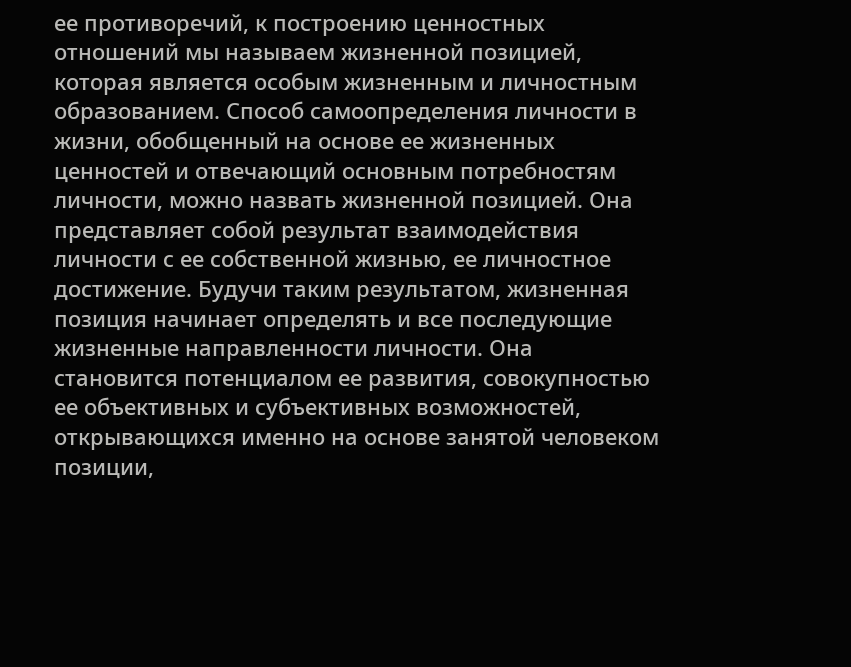ее противоречий, к построению ценностных отношений мы называем жизненной позицией, которая является особым жизненным и личностным образованием. Способ самоопределения личности в жизни, обобщенный на основе ее жизненных ценностей и отвечающий основным потребностям личности, можно назвать жизненной позицией. Она представляет собой результат взаимодействия личности с ее собственной жизнью, ее личностное достижение. Будучи таким результатом, жизненная позиция начинает определять и все последующие жизненные направленности личности. Она становится потенциалом ее развития, совокупностью ее объективных и субъективных возможностей, открывающихся именно на основе занятой человеком позиции,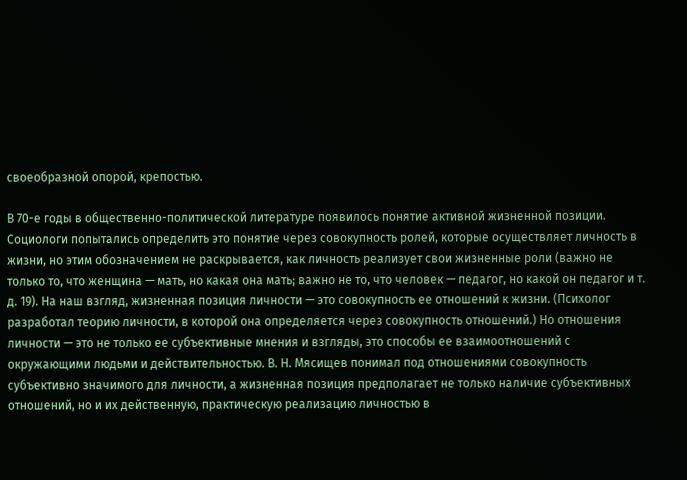своеобразной опорой, крепостью.

В 70-е годы в общественно-политической литературе появилось понятие активной жизненной позиции. Социологи попытались определить это понятие через совокупность ролей, которые осуществляет личность в жизни, но этим обозначением не раскрывается, как личность реализует свои жизненные роли (важно не только то, что женщина — мать, но какая она мать; важно не то, что человек — педагог, но какой он педагог и т. д. 19). На наш взгляд, жизненная позиция личности — это совокупность ее отношений к жизни. (Психолог разработал теорию личности, в которой она определяется через совокупность отношений.) Но отношения личности — это не только ее субъективные мнения и взгляды, это способы ее взаимоотношений с окружающими людьми и действительностью. В. Н. Мясищев понимал под отношениями совокупность субъективно значимого для личности, а жизненная позиция предполагает не только наличие субъективных отношений, но и их действенную, практическую реализацию личностью в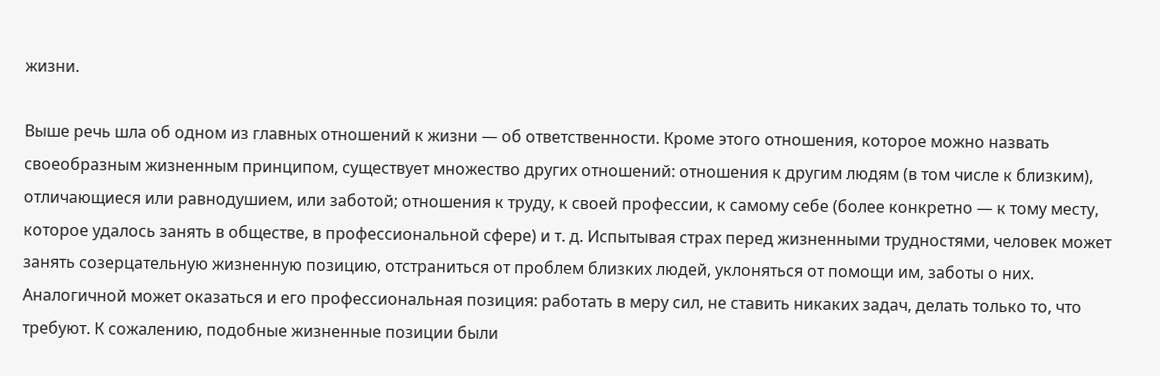жизни.

Выше речь шла об одном из главных отношений к жизни — об ответственности. Кроме этого отношения, которое можно назвать своеобразным жизненным принципом, существует множество других отношений: отношения к другим людям (в том числе к близким), отличающиеся или равнодушием, или заботой; отношения к труду, к своей профессии, к самому себе (более конкретно — к тому месту, которое удалось занять в обществе, в профессиональной сфере) и т. д. Испытывая страх перед жизненными трудностями, человек может занять созерцательную жизненную позицию, отстраниться от проблем близких людей, уклоняться от помощи им, заботы о них. Аналогичной может оказаться и его профессиональная позиция: работать в меру сил, не ставить никаких задач, делать только то, что требуют. К сожалению, подобные жизненные позиции были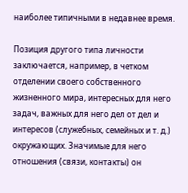наиболее типичными в недавнее время.

Позиция другого типа личности заключается, например, в четком отделении своего собственного жизненного мира, интересных для него задач, важных для него дел от дел и интересов (служебных, семейных и т. д.) окружающих. Значимые для него отношения (связи, контакты) он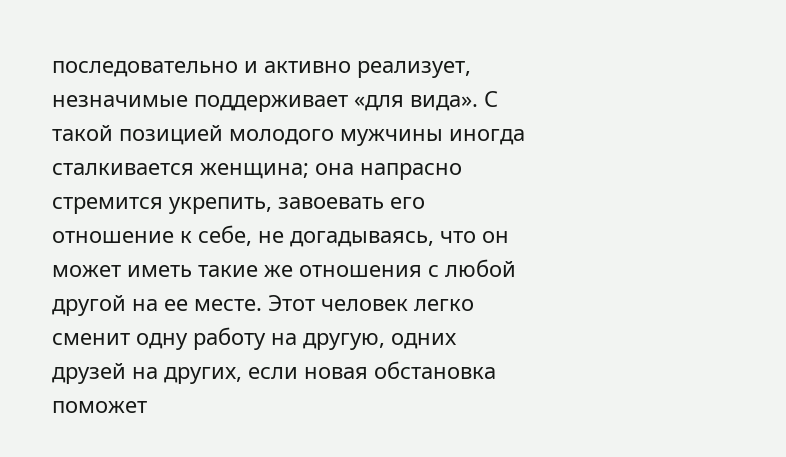последовательно и активно реализует, незначимые поддерживает «для вида». С такой позицией молодого мужчины иногда сталкивается женщина; она напрасно стремится укрепить, завоевать его отношение к себе, не догадываясь, что он может иметь такие же отношения с любой другой на ее месте. Этот человек легко сменит одну работу на другую, одних друзей на других, если новая обстановка поможет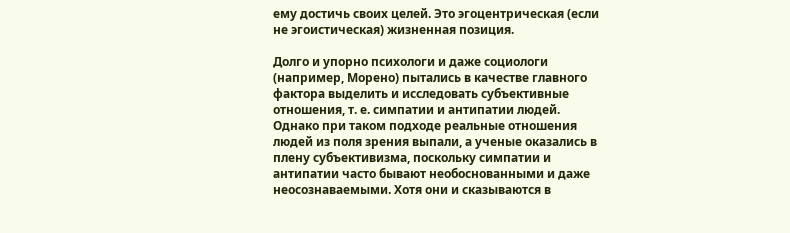ему достичь своих целей. Это эгоцентрическая (если не эгоистическая) жизненная позиция.

Долго и упорно психологи и даже социологи (например, Морено) пытались в качестве главного фактора выделить и исследовать субъективные отношения, т. е. симпатии и антипатии людей. Однако при таком подходе реальные отношения людей из поля зрения выпали, а ученые оказались в плену субъективизма, поскольку симпатии и антипатии часто бывают необоснованными и даже неосознаваемыми. Хотя они и сказываются в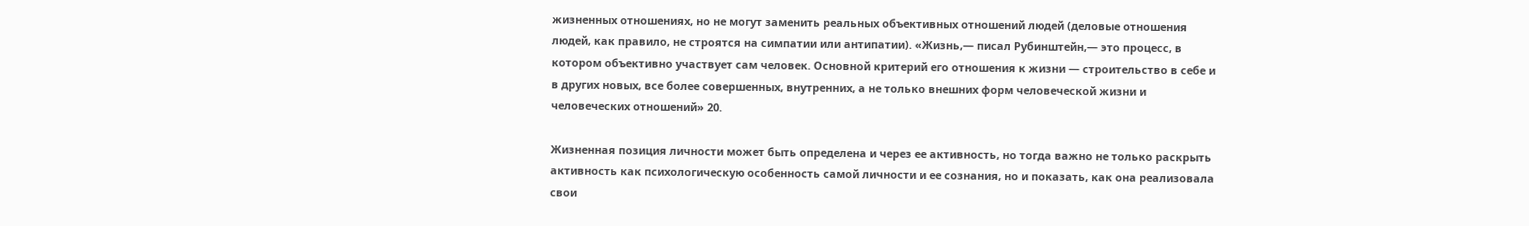жизненных отношениях, но не могут заменить реальных объективных отношений людей (деловые отношения людей, как правило, не строятся на симпатии или антипатии). «Жизнь,— писал Рубинштейн,— это процесс, в котором объективно участвует сам человек. Основной критерий его отношения к жизни — строительство в себе и в других новых, все более совершенных, внутренних, а не только внешних форм человеческой жизни и человеческих отношений» 20.

Жизненная позиция личности может быть определена и через ее активность, но тогда важно не только раскрыть активность как психологическую особенность самой личности и ее сознания, но и показать, как она реализовала свои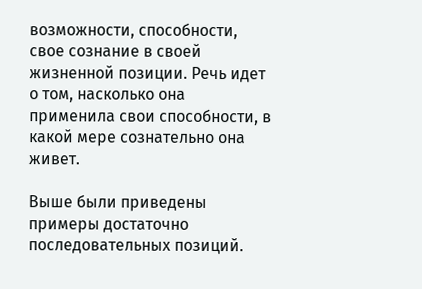возможности, способности, свое сознание в своей жизненной позиции. Речь идет о том, насколько она применила свои способности, в какой мере сознательно она живет.

Выше были приведены примеры достаточно последовательных позиций.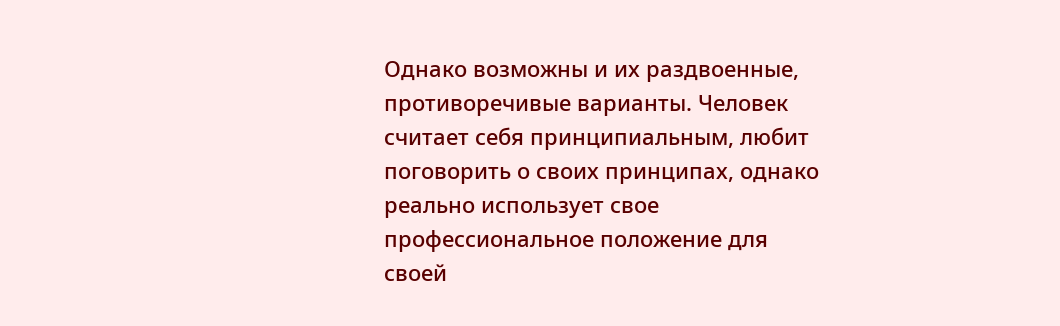Однако возможны и их раздвоенные, противоречивые варианты. Человек считает себя принципиальным, любит поговорить о своих принципах, однако реально использует свое профессиональное положение для своей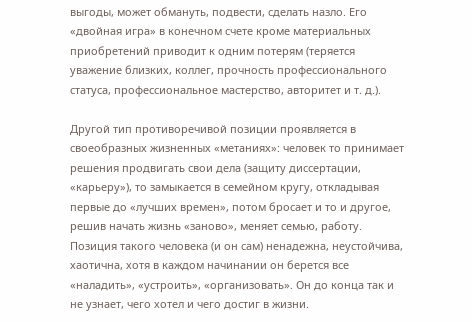выгоды, может обмануть, подвести, сделать назло. Его «двойная игра» в конечном счете кроме материальных приобретений приводит к одним потерям (теряется уважение близких, коллег, прочность профессионального статуса, профессиональное мастерство, авторитет и т. д.).

Другой тип противоречивой позиции проявляется в своеобразных жизненных «метаниях»: человек то принимает решения продвигать свои дела (защиту диссертации, «карьеру»), то замыкается в семейном кругу, откладывая первые до «лучших времен», потом бросает и то и другое, решив начать жизнь «заново», меняет семью, работу. Позиция такого человека (и он сам) ненадежна, неустойчива, хаотична, хотя в каждом начинании он берется все «наладить», «устроить», «организовать». Он до конца так и не узнает, чего хотел и чего достиг в жизни.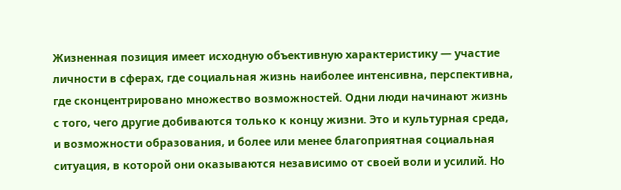Жизненная позиция имеет исходную объективную характеристику — участие личности в сферах, где социальная жизнь наиболее интенсивна, перспективна, где сконцентрировано множество возможностей. Одни люди начинают жизнь с того, чего другие добиваются только к концу жизни. Это и культурная среда, и возможности образования, и более или менее благоприятная социальная ситуация, в которой они оказываются независимо от своей воли и усилий. Но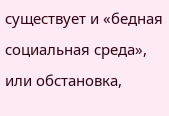существует и «бедная социальная среда», или обстановка,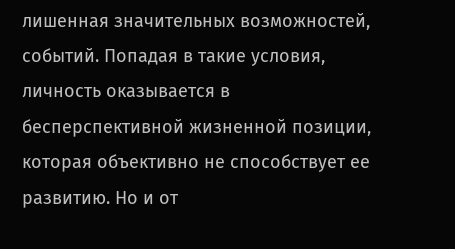лишенная значительных возможностей, событий. Попадая в такие условия, личность оказывается в бесперспективной жизненной позиции, которая объективно не способствует ее развитию. Но и от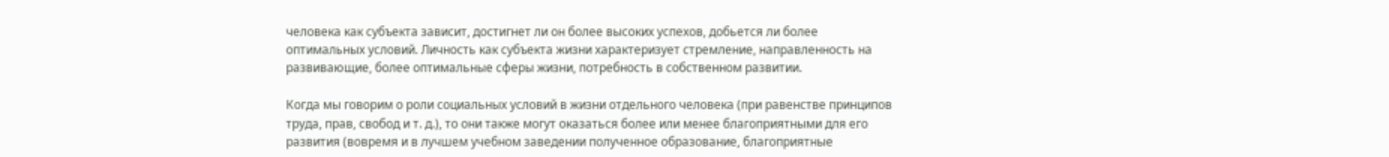человека как субъекта зависит, достигнет ли он более высоких успехов, добьется ли более оптимальных условий. Личность как субъекта жизни характеризует стремление, направленность на развивающие, более оптимальные сферы жизни, потребность в собственном развитии.

Когда мы говорим о роли социальных условий в жизни отдельного человека (при равенстве принципов труда, прав, свобод и т. д.), то они также могут оказаться более или менее благоприятными для его развития (вовремя и в лучшем учебном заведении полученное образование, благоприятные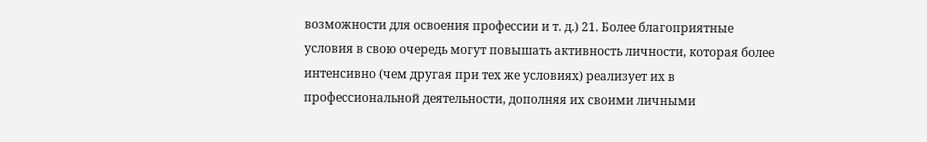возможности для освоения профессии и т. д.) 21. Более благоприятные условия в свою очередь могут повышать активность личности, которая более интенсивно (чем другая при тех же условиях) реализует их в профессиональной деятельности, дополняя их своими личными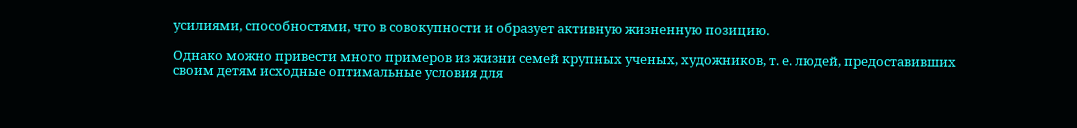усилиями, способностями, что в совокупности и образует активную жизненную позицию.

Однако можно привести много примеров из жизни семей крупных ученых, художников, т. е. людей, предоставивших своим детям исходные оптимальные условия для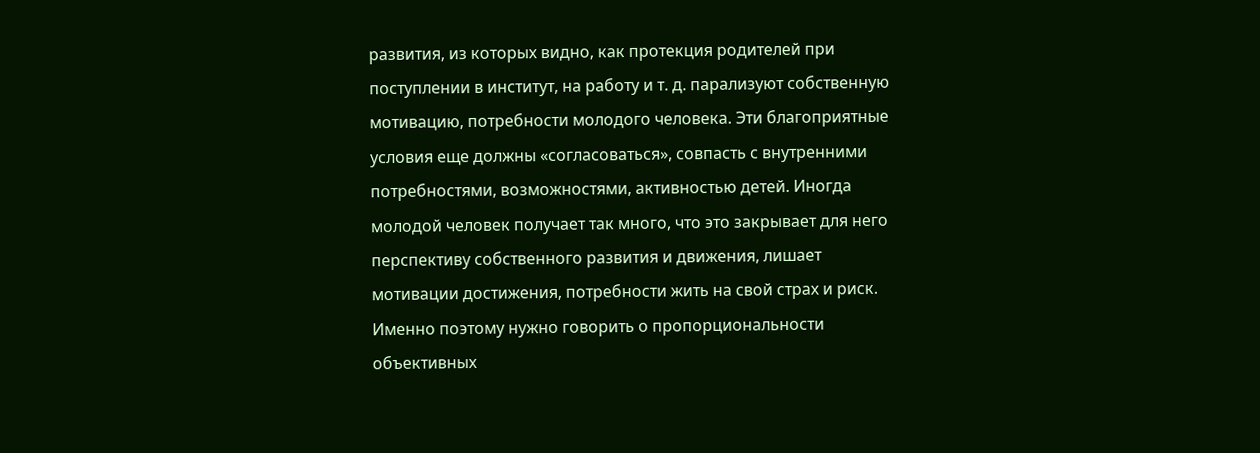развития, из которых видно, как протекция родителей при поступлении в институт, на работу и т. д. парализуют собственную мотивацию, потребности молодого человека. Эти благоприятные условия еще должны «согласоваться», совпасть с внутренними потребностями, возможностями, активностью детей. Иногда молодой человек получает так много, что это закрывает для него перспективу собственного развития и движения, лишает мотивации достижения, потребности жить на свой страх и риск. Именно поэтому нужно говорить о пропорциональности объективных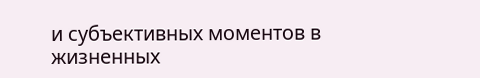и субъективных моментов в жизненных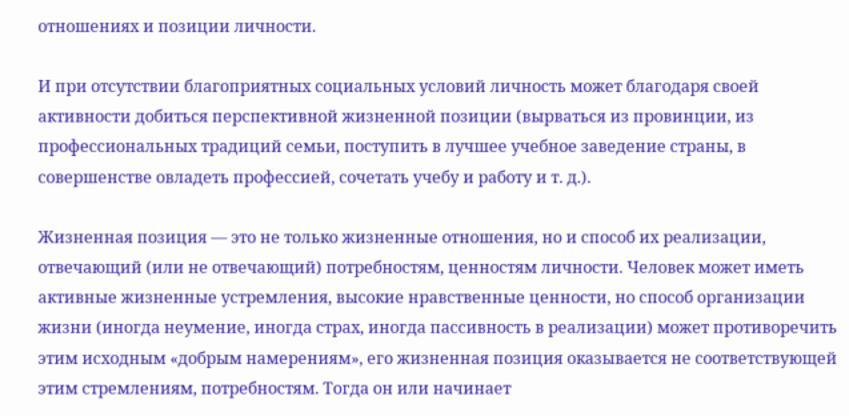отношениях и позиции личности.

И при отсутствии благоприятных социальных условий личность может благодаря своей активности добиться перспективной жизненной позиции (вырваться из провинции, из профессиональных традиций семьи, поступить в лучшее учебное заведение страны, в совершенстве овладеть профессией, сочетать учебу и работу и т. д.).

Жизненная позиция — это не только жизненные отношения, но и способ их реализации, отвечающий (или не отвечающий) потребностям, ценностям личности. Человек может иметь активные жизненные устремления, высокие нравственные ценности, но способ организации жизни (иногда неумение, иногда страх, иногда пассивность в реализации) может противоречить этим исходным «добрым намерениям», его жизненная позиция оказывается не соответствующей этим стремлениям, потребностям. Тогда он или начинает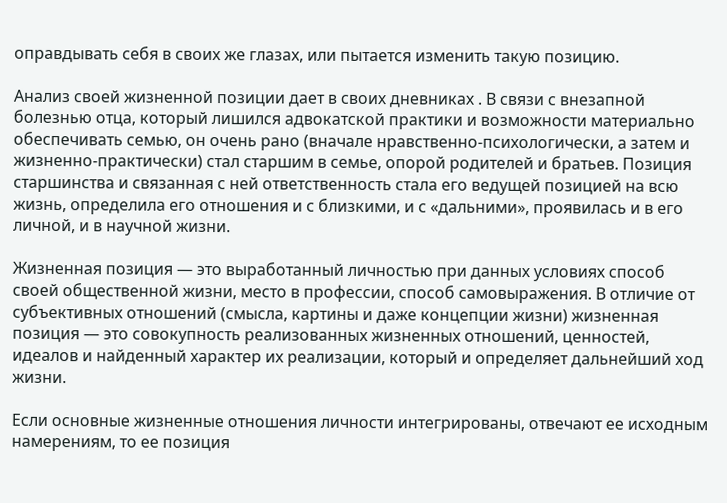оправдывать себя в своих же глазах, или пытается изменить такую позицию.

Анализ своей жизненной позиции дает в своих дневниках . В связи с внезапной болезнью отца, который лишился адвокатской практики и возможности материально обеспечивать семью, он очень рано (вначале нравственно-психологически, а затем и жизненно-практически) стал старшим в семье, опорой родителей и братьев. Позиция старшинства и связанная с ней ответственность стала его ведущей позицией на всю жизнь, определила его отношения и с близкими, и с «дальними», проявилась и в его личной, и в научной жизни.

Жизненная позиция — это выработанный личностью при данных условиях способ своей общественной жизни, место в профессии, способ самовыражения. В отличие от субъективных отношений (смысла, картины и даже концепции жизни) жизненная позиция — это совокупность реализованных жизненных отношений, ценностей, идеалов и найденный характер их реализации, который и определяет дальнейший ход жизни.

Если основные жизненные отношения личности интегрированы, отвечают ее исходным намерениям, то ее позиция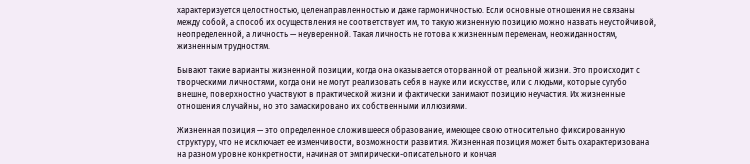характеризуется целостностью, целенаправленностью и даже гармоничностью. Если основные отношения не связаны между собой, а способ их осуществления не соответствует им, то такую жизненную позицию можно назвать неустойчивой, неопределенной, а личность — неуверенной. Такая личность не готова к жизненным переменам, неожиданностям, жизненным трудностям.

Бывают такие варианты жизненной позиции, когда она оказывается оторванной от реальной жизни. Это происходит с творческими личностями, когда они не могут реализовать себя в науке или искусстве, или с людьми, которые сугубо внешне, поверхностно участвуют в практической жизни и фактически занимают позицию неучастия. Их жизненные отношения случайны, но это замаскировано их собственными иллюзиями.

Жизненная позиция — это определенное сложившееся образование, имеющее свою относительно фиксированную структуру, что не исключает ее изменчивости, возможности развития. Жизненная позиция может быть охарактеризована на разном уровне конкретности, начиная от эмпирически-описательного и кончая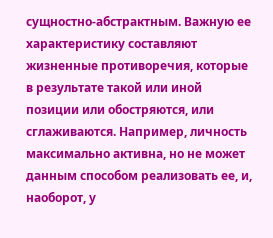сущностно-абстрактным. Важную ее характеристику составляют жизненные противоречия, которые в результате такой или иной позиции или обостряются, или сглаживаются. Например, личность максимально активна, но не может данным способом реализовать ее, и, наоборот, у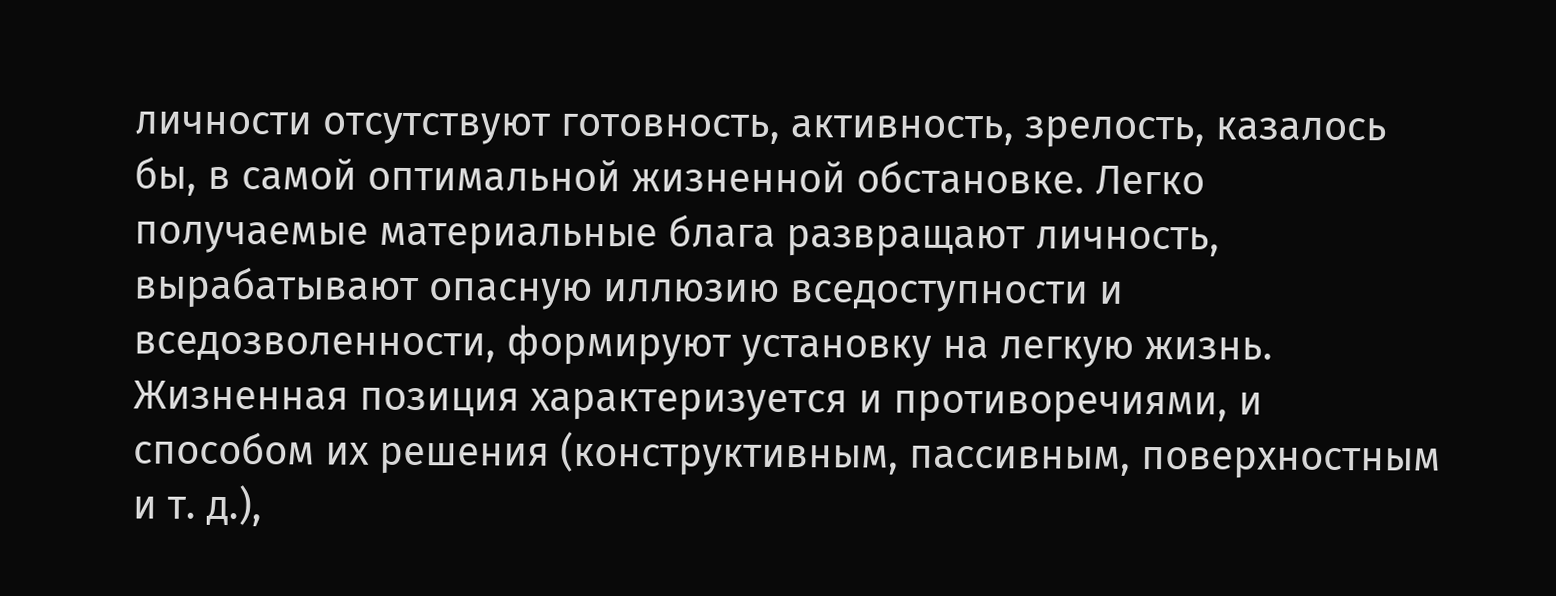личности отсутствуют готовность, активность, зрелость, казалось бы, в самой оптимальной жизненной обстановке. Легко получаемые материальные блага развращают личность, вырабатывают опасную иллюзию вседоступности и вседозволенности, формируют установку на легкую жизнь. Жизненная позиция характеризуется и противоречиями, и способом их решения (конструктивным, пассивным, поверхностным и т. д.),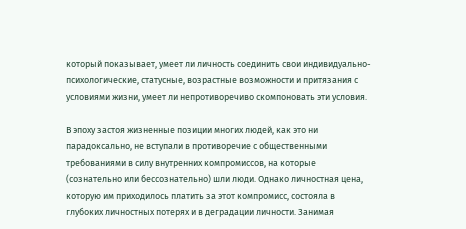который показывает, умеет ли личность соединить свои индивидуально-психологические, статусные, возрастные возможности и притязания с условиями жизни, умеет ли непротиворечиво скомпоновать эти условия.

В эпоху застоя жизненные позиции многих людей, как это ни парадоксально, не вступали в противоречие с общественными требованиями в силу внутренних компромиссов, на которые (сознательно или бессознательно) шли люди. Однако личностная цена, которую им приходилось платить за этот компромисс, состояла в глубоких личностных потерях и в деградации личности. Занимая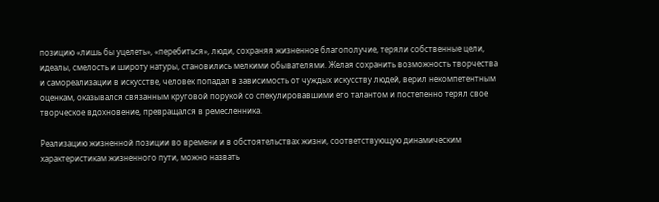позицию «лишь бы уцелеть», «перебиться», люди, сохраняя жизненное благополучие, теряли собственные цели, идеалы, смелость и широту натуры, становились мелкими обывателями. Желая сохранить возможность творчества и самореализации в искусстве, человек попадал в зависимость от чуждых искусству людей, верил некомпетентным оценкам, оказывался связанным круговой порукой со спекулировавшими его талантом и постепенно терял свое творческое вдохновение, превращался в ремесленника.

Реализацию жизненной позиции во времени и в обстоятельствах жизни, соответствующую динамическим характеристикам жизненного пути, можно назвать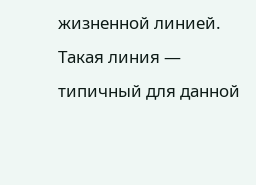жизненной линией. Такая линия — типичный для данной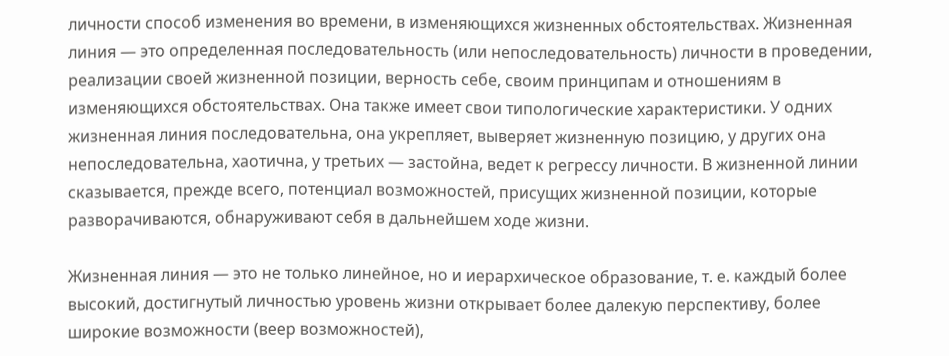личности способ изменения во времени, в изменяющихся жизненных обстоятельствах. Жизненная линия — это определенная последовательность (или непоследовательность) личности в проведении, реализации своей жизненной позиции, верность себе, своим принципам и отношениям в изменяющихся обстоятельствах. Она также имеет свои типологические характеристики. У одних жизненная линия последовательна, она укрепляет, выверяет жизненную позицию, у других она непоследовательна, хаотична, у третьих — застойна, ведет к регрессу личности. В жизненной линии сказывается, прежде всего, потенциал возможностей, присущих жизненной позиции, которые разворачиваются, обнаруживают себя в дальнейшем ходе жизни.

Жизненная линия — это не только линейное, но и иерархическое образование, т. е. каждый более высокий, достигнутый личностью уровень жизни открывает более далекую перспективу, более широкие возможности (веер возможностей),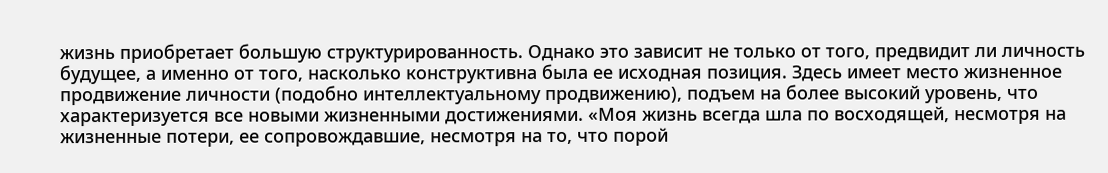жизнь приобретает большую структурированность. Однако это зависит не только от того, предвидит ли личность будущее, а именно от того, насколько конструктивна была ее исходная позиция. Здесь имеет место жизненное продвижение личности (подобно интеллектуальному продвижению), подъем на более высокий уровень, что характеризуется все новыми жизненными достижениями. «Моя жизнь всегда шла по восходящей, несмотря на жизненные потери, ее сопровождавшие, несмотря на то, что порой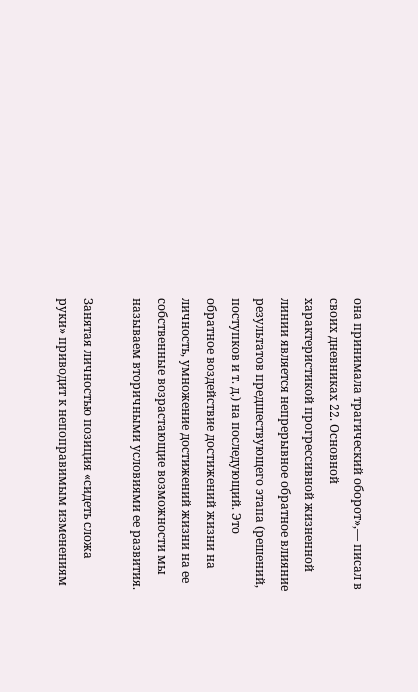она принимала трагический оборот»,— писал в своих дневниках 22. Основной характеристикой прогрессивной жизненной линии является непрерывное обратное влияние результатов предшествующего этапа (решений, поступков и т. д.) на последующий. Это обратное воздействие достижений жизни на личность, умножение достижений жизни на ее собственные возрастающие возможности мы называем вторичными условиями ее развития.

Занятая личностью позиция «сидеть сложа руки» приводит к непоправимым изменениям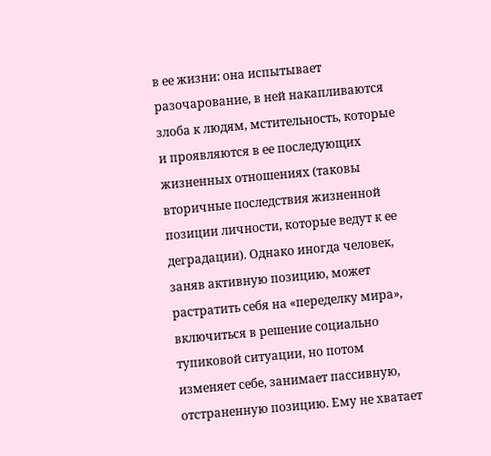в ее жизни: она испытывает разочарование, в ней накапливаются злоба к людям, мстительность, которые и проявляются в ее последующих жизненных отношениях (таковы вторичные последствия жизненной позиции личности, которые ведут к ее деградации). Однако иногда человек, заняв активную позицию, может растратить себя на «переделку мира», включиться в решение социально тупиковой ситуации, но потом изменяет себе, занимает пассивную, отстраненную позицию. Ему не хватает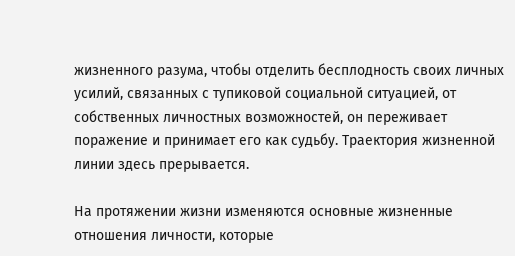жизненного разума, чтобы отделить бесплодность своих личных усилий, связанных с тупиковой социальной ситуацией, от собственных личностных возможностей, он переживает поражение и принимает его как судьбу. Траектория жизненной линии здесь прерывается.

На протяжении жизни изменяются основные жизненные отношения личности, которые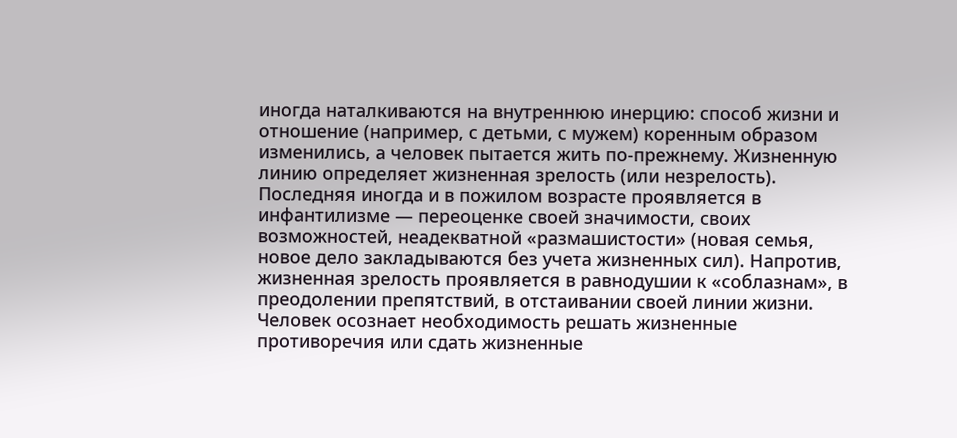иногда наталкиваются на внутреннюю инерцию: способ жизни и отношение (например, с детьми, с мужем) коренным образом изменились, а человек пытается жить по-прежнему. Жизненную линию определяет жизненная зрелость (или незрелость). Последняя иногда и в пожилом возрасте проявляется в инфантилизме — переоценке своей значимости, своих возможностей, неадекватной «размашистости» (новая семья, новое дело закладываются без учета жизненных сил). Напротив, жизненная зрелость проявляется в равнодушии к «соблазнам», в преодолении препятствий, в отстаивании своей линии жизни. Человек осознает необходимость решать жизненные противоречия или сдать жизненные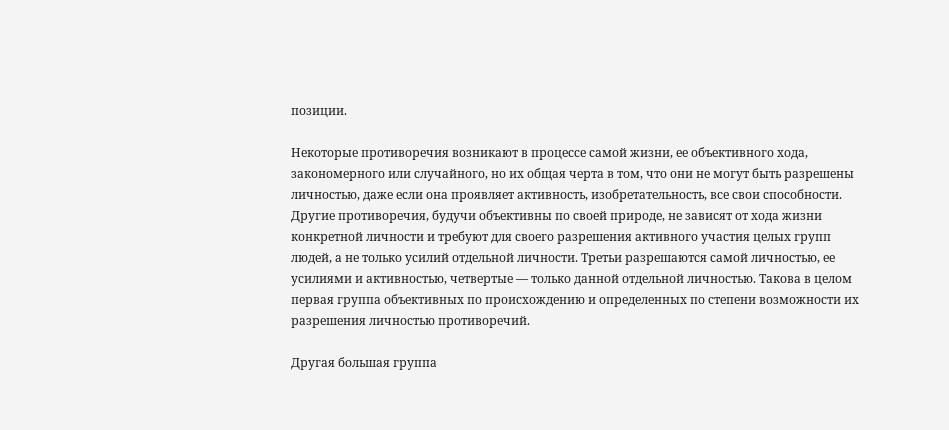позиции.

Некоторые противоречия возникают в процессе самой жизни, ее объективного хода, закономерного или случайного, но их общая черта в том, что они не могут быть разрешены личностью, даже если она проявляет активность, изобретательность, все свои способности. Другие противоречия, будучи объективны по своей природе, не зависят от хода жизни конкретной личности и требуют для своего разрешения активного участия целых групп людей, а не только усилий отдельной личности. Третьи разрешаются самой личностью, ее усилиями и активностью, четвертые — только данной отдельной личностью. Такова в целом первая группа объективных по происхождению и определенных по степени возможности их разрешения личностью противоречий.

Другая большая группа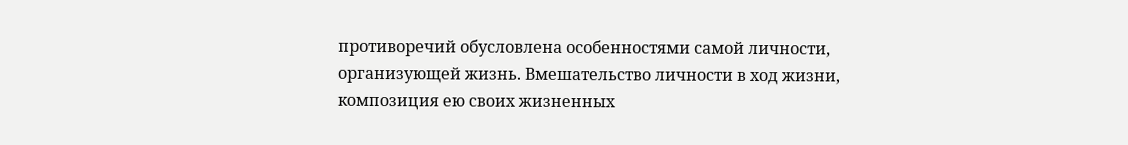противоречий обусловлена особенностями самой личности, организующей жизнь. Вмешательство личности в ход жизни, композиция ею своих жизненных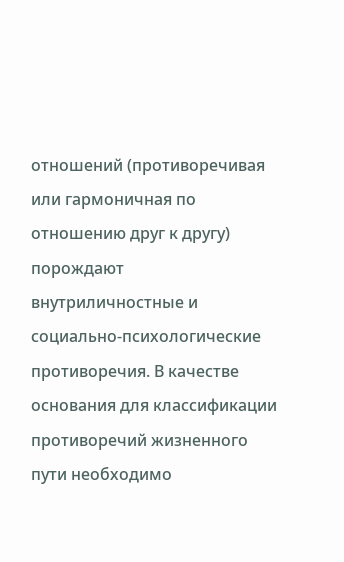отношений (противоречивая или гармоничная по отношению друг к другу) порождают внутриличностные и социально-психологические противоречия. В качестве основания для классификации противоречий жизненного пути необходимо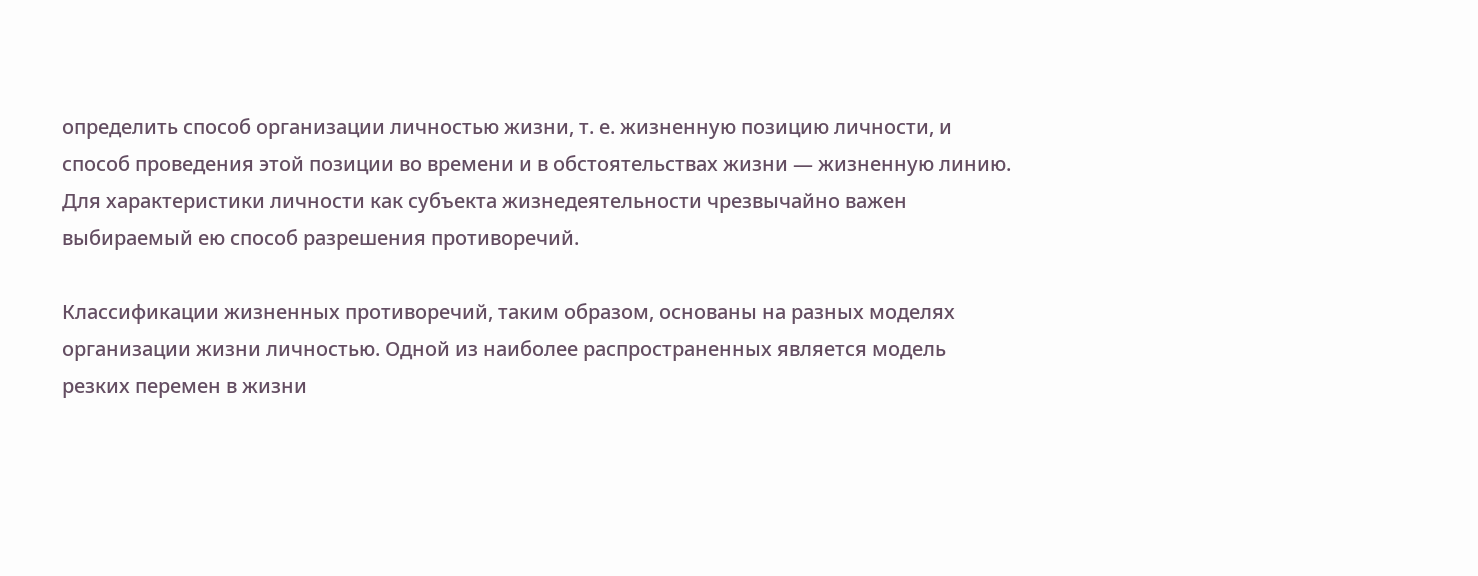определить способ организации личностью жизни, т. е. жизненную позицию личности, и способ проведения этой позиции во времени и в обстоятельствах жизни — жизненную линию. Для характеристики личности как субъекта жизнедеятельности чрезвычайно важен выбираемый ею способ разрешения противоречий.

Классификации жизненных противоречий, таким образом, основаны на разных моделях организации жизни личностью. Одной из наиболее распространенных является модель резких перемен в жизни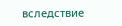вследствие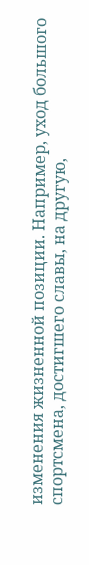изменения жизненной позиции. Например, уход большого спортсмена, достигшего славы, на другую,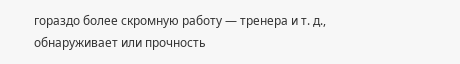гораздо более скромную работу — тренера и т. д., обнаруживает или прочность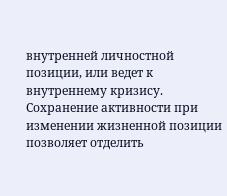внутренней личностной позиции, или ведет к внутреннему кризису. Сохранение активности при изменении жизненной позиции позволяет отделить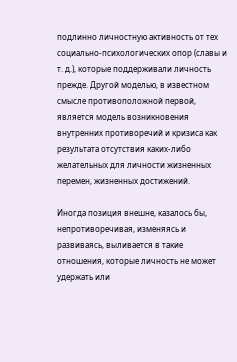подлинно личностную активность от тех социально-психологических опор (славы и т. д.), которые поддерживали личность прежде. Другой моделью, в известном смысле противоположной первой, является модель возникновения внутренних противоречий и кризиса как результата отсутствия каких-либо желательных для личности жизненных перемен, жизненных достижений.

Иногда позиция внешне, казалось бы, непротиворечивая, изменяясь и развиваясь, выливается в такие отношения, которые личность не может удержать или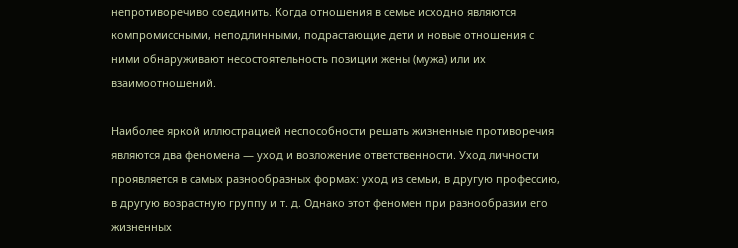непротиворечиво соединить. Когда отношения в семье исходно являются компромиссными, неподлинными, подрастающие дети и новые отношения с ними обнаруживают несостоятельность позиции жены (мужа) или их взаимоотношений.

Наиболее яркой иллюстрацией неспособности решать жизненные противоречия являются два феномена — уход и возложение ответственности. Уход личности проявляется в самых разнообразных формах: уход из семьи, в другую профессию, в другую возрастную группу и т. д. Однако этот феномен при разнообразии его жизненных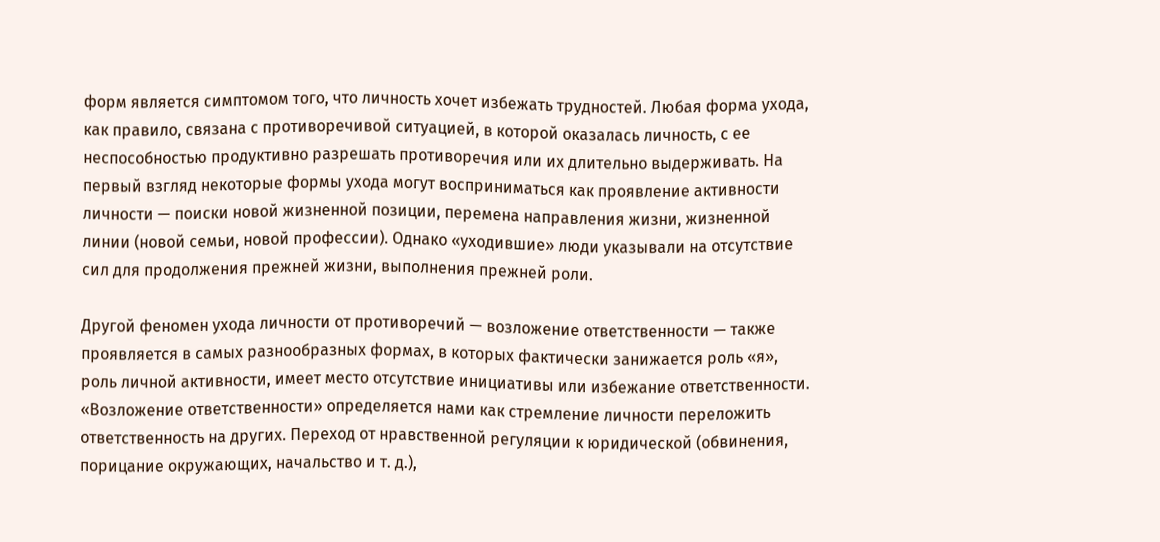форм является симптомом того, что личность хочет избежать трудностей. Любая форма ухода, как правило, связана с противоречивой ситуацией, в которой оказалась личность, с ее неспособностью продуктивно разрешать противоречия или их длительно выдерживать. На первый взгляд некоторые формы ухода могут восприниматься как проявление активности личности — поиски новой жизненной позиции, перемена направления жизни, жизненной линии (новой семьи, новой профессии). Однако «уходившие» люди указывали на отсутствие сил для продолжения прежней жизни, выполнения прежней роли.

Другой феномен ухода личности от противоречий — возложение ответственности — также проявляется в самых разнообразных формах, в которых фактически занижается роль «я», роль личной активности, имеет место отсутствие инициативы или избежание ответственности. «Возложение ответственности» определяется нами как стремление личности переложить ответственность на других. Переход от нравственной регуляции к юридической (обвинения, порицание окружающих, начальство и т. д.),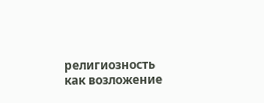религиозность как возложение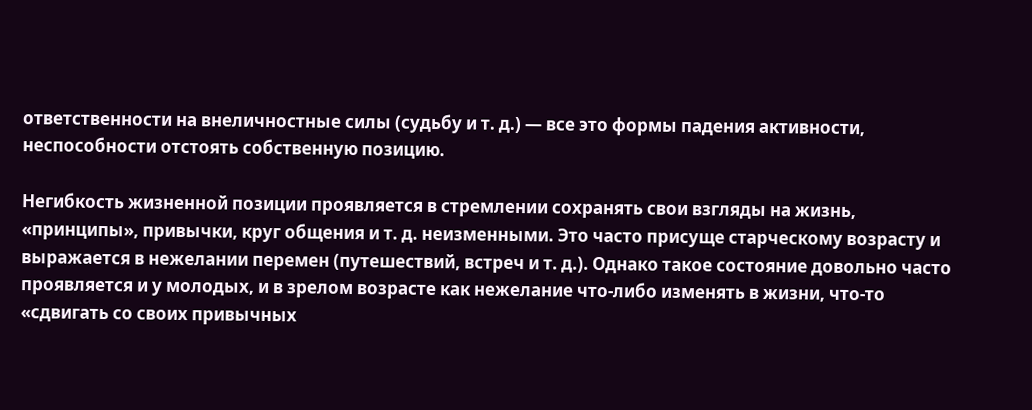ответственности на внеличностные силы (судьбу и т. д.) — все это формы падения активности, неспособности отстоять собственную позицию.

Негибкость жизненной позиции проявляется в стремлении сохранять свои взгляды на жизнь, «принципы», привычки, круг общения и т. д. неизменными. Это часто присуще старческому возрасту и выражается в нежелании перемен (путешествий, встреч и т. д.). Однако такое состояние довольно часто проявляется и у молодых, и в зрелом возрасте как нежелание что-либо изменять в жизни, что-то «сдвигать со своих привычных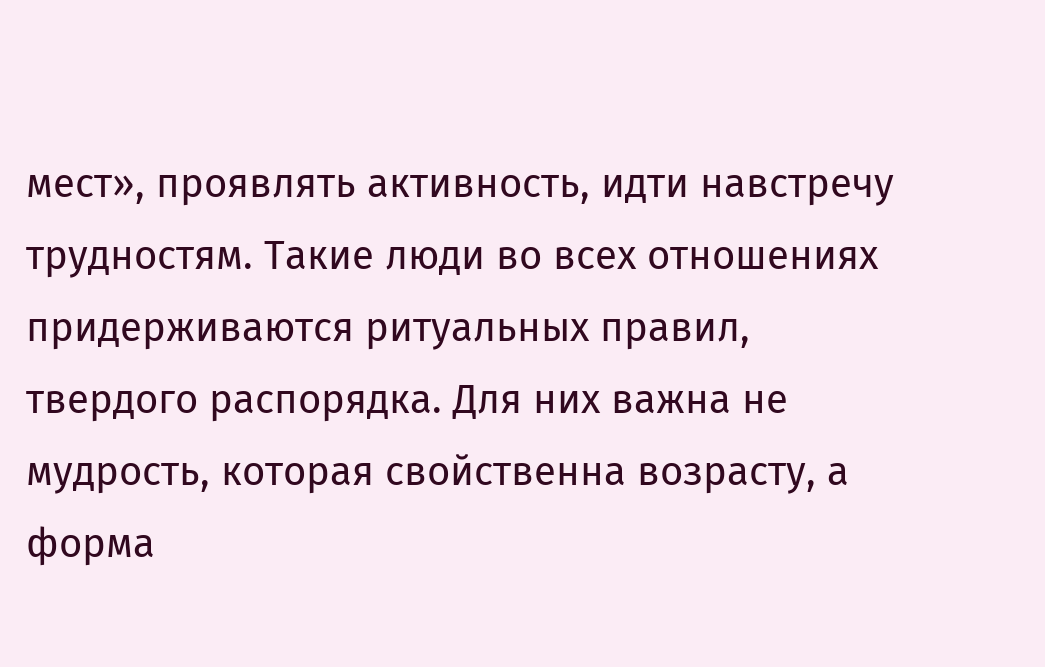мест», проявлять активность, идти навстречу трудностям. Такие люди во всех отношениях придерживаются ритуальных правил, твердого распорядка. Для них важна не мудрость, которая свойственна возрасту, а форма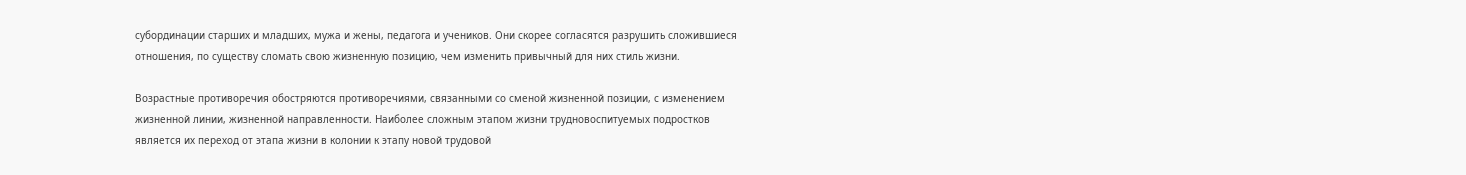субординации старших и младших, мужа и жены, педагога и учеников. Они скорее согласятся разрушить сложившиеся отношения, по существу сломать свою жизненную позицию, чем изменить привычный для них стиль жизни.

Возрастные противоречия обостряются противоречиями, связанными со сменой жизненной позиции, с изменением жизненной линии, жизненной направленности. Наиболее сложным этапом жизни трудновоспитуемых подростков является их переход от этапа жизни в колонии к этапу новой трудовой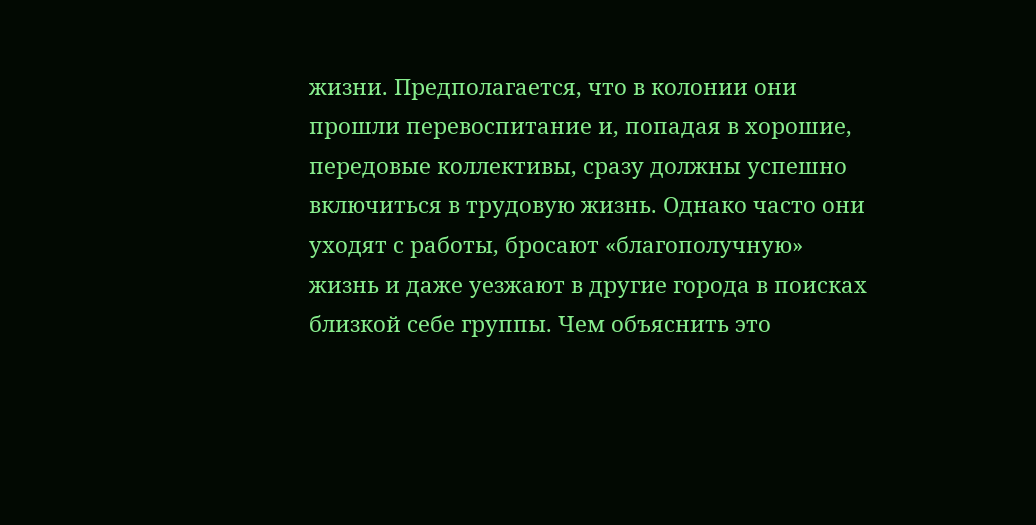жизни. Предполагается, что в колонии они прошли перевоспитание и, попадая в хорошие, передовые коллективы, сразу должны успешно включиться в трудовую жизнь. Однако часто они уходят с работы, бросают «благополучную» жизнь и даже уезжают в другие города в поисках близкой себе группы. Чем объяснить это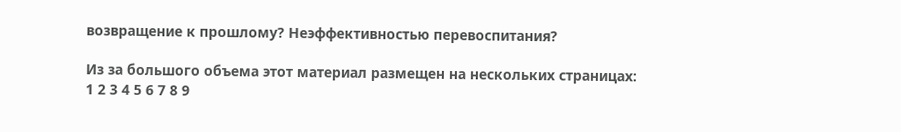возвращение к прошлому? Неэффективностью перевоспитания?

Из за большого объема этот материал размещен на нескольких страницах:
1 2 3 4 5 6 7 8 9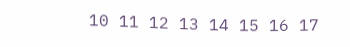10 11 12 13 14 15 16 17